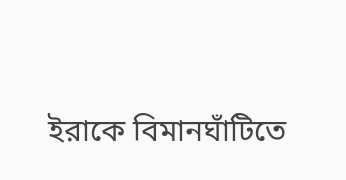ইরাকে বিমানঘাঁটিতে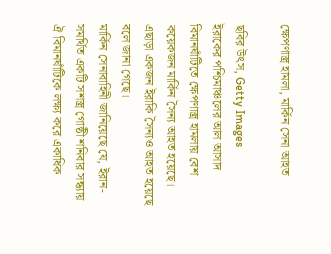ক্ষেপণাস্ত্র হামলা, মার্কিন সেনা আহত

ছবির উৎস, Getty Images
ইরাকের পশ্চিমাঞ্চলের আল আসাদ বিমানঘাঁটিতে ক্ষেপণাস্ত্র হামলায় বেশ কয়েকজন মার্কিন সৈন্য আহত হয়েছে।
এছাড়া একজন ইরাকি সৈন্যও আহত হয়েছে বলে জানা গেছে।
মার্কিন সেনাবাহিনী জানিয়েছে যে, ইরান-সমর্থিত একটি সশস্ত্র গোষ্ঠী শনিবার সন্ধ্যায় ঐ বিমানঘাঁটিকে লক্ষ্য করে একাধিক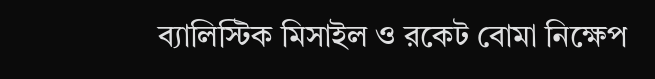ব্যালিস্টিক মিসাইল ও রকেট বোমা নিক্ষেপ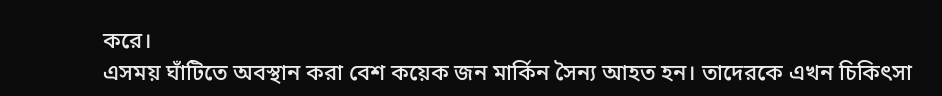করে।
এসময় ঘাঁটিতে অবস্থান করা বেশ কয়েক জন মার্কিন সৈন্য আহত হন। তাদেরকে এখন চিকিৎসা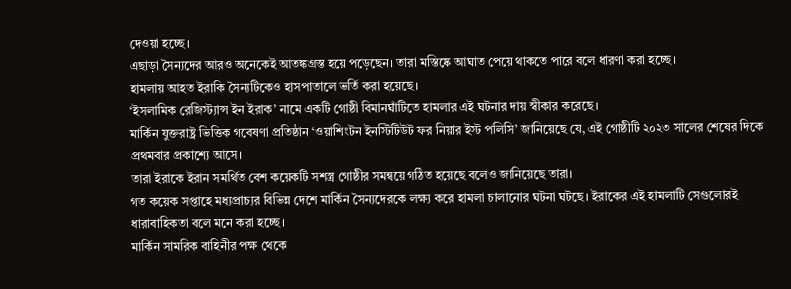দেওয়া হচ্ছে।
এছাড়া সৈন্যদের আরও অনেকেই আতঙ্কগ্রস্ত হয়ে পড়েছেন। তারা মস্তিষ্কে আঘাত পেয়ে থাকতে পারে বলে ধারণা করা হচ্ছে।
হামলায় আহত ইরাকি সৈন্যটিকেও হাসপাতালে ভর্তি করা হয়েছে।
‘ইসলামিক রেজিস্ট্যান্স ইন ইরাক’ নামে একটি গোষ্ঠী বিমানঘাঁটিতে হামলার এই ঘটনার দায় স্বীকার করেছে।
মার্কিন যুক্তরাষ্ট্র ভিত্তিক গবেষণা প্রতিষ্ঠান ‘ওয়াশিংটন ইনস্টিটিউট ফর নিয়ার ইস্ট পলিসি’ জানিয়েছে যে, এই গোষ্ঠীটি ২০২৩ সালের শেষের দিকে প্রথমবার প্রকাশ্যে আসে।
তারা ইরাকে ইরান সমর্থিত বেশ কয়েকটি সশস্ত্র গোষ্ঠীর সমন্বয়ে গঠিত হয়েছে বলেও জানিয়েছে তারা।
গত কয়েক সপ্তাহে মধ্যপ্রাচ্যর বিভিন্ন দেশে মার্কিন সৈন্যদেরকে লক্ষ্য করে হামলা চালানোর ঘটনা ঘটছে। ইরাকের এই হামলাটি সেগুলোরই ধারাবাহিকতা বলে মনে করা হচ্ছে।
মার্কিন সামরিক বাহিনীর পক্ষ থেকে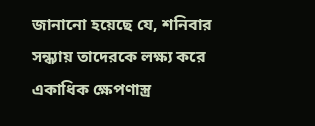জানানো হয়েছে যে, শনিবার সন্ধ্যায় তাদেরকে লক্ষ্য করে একাধিক ক্ষেপণাস্ত্র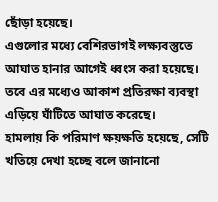ছোঁড়া হয়েছে।
এগুলোর মধ্যে বেশিরভাগই লক্ষ্যবস্তুতে আঘাত হানার আগেই ধ্বংস করা হয়েছে। তবে এর মধ্যেও আকাশ প্রতিরক্ষা ব্যবস্থা এড়িয়ে ঘাঁটিতে আঘাত করেছে।
হামলায় কি পরিমাণ ক্ষয়ক্ষতি হয়েছে, সেটি খতিয়ে দেখা হচ্ছে বলে জানানো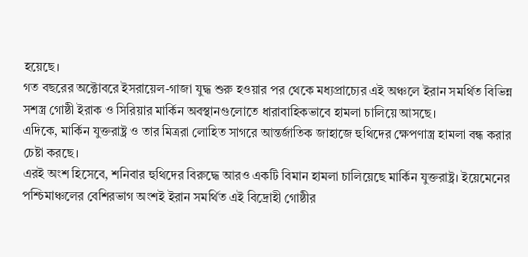হয়েছে।
গত বছরের অক্টোবরে ইসরায়েল-গাজা যুদ্ধ শুরু হওয়ার পর থেকে মধ্যপ্রাচ্যের এই অঞ্চলে ইরান সমর্থিত বিভিন্ন সশস্ত্র গোষ্ঠী ইরাক ও সিরিয়ার মার্কিন অবস্থানগুলোতে ধারাবাহিকভাবে হামলা চালিয়ে আসছে।
এদিকে, মার্কিন যুক্তরাষ্ট্র ও তার মিত্ররা লোহিত সাগরে আন্তর্জাতিক জাহাজে হুথিদের ক্ষেপণাস্ত্র হামলা বন্ধ করার চেষ্টা করছে।
এরই অংশ হিসেবে, শনিবার হুথিদের বিরুদ্ধে আরও একটি বিমান হামলা চালিয়েছে মার্কিন যুক্তরাষ্ট্র। ইয়েমেনের পশ্চিমাঞ্চলের বেশিরভাগ অংশই ইরান সমর্থিত এই বিদ্রোহী গোষ্ঠীর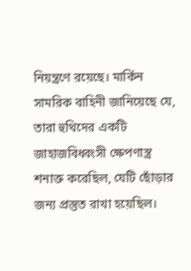নিয়ন্ত্রণে রয়েছে। মার্কিন সামরিক বাহিনী জানিয়েছে যে, তারা হুথিদের একটি জাহাজবিধ্বংসী ক্ষেপণাস্ত্র শনাক্ত করেছিল, যেটি ছোঁড়ার জন্য প্রস্তুত রাখা হয়েছিল।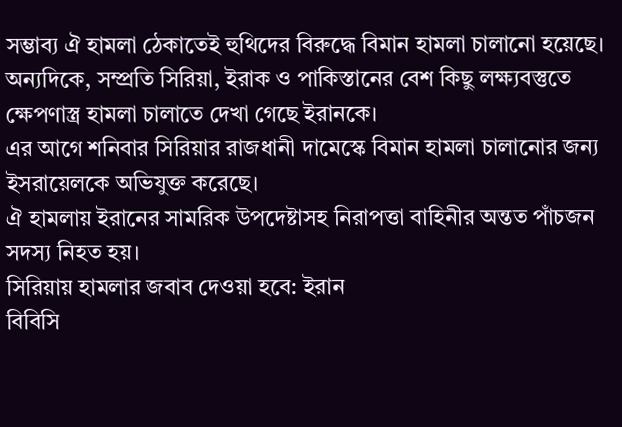সম্ভাব্য ঐ হামলা ঠেকাতেই হুথিদের বিরুদ্ধে বিমান হামলা চালানো হয়েছে।
অন্যদিকে, সম্প্রতি সিরিয়া, ইরাক ও পাকিস্তানের বেশ কিছু লক্ষ্যবস্তুতে ক্ষেপণাস্ত্র হামলা চালাতে দেখা গেছে ইরানকে।
এর আগে শনিবার সিরিয়ার রাজধানী দামেস্কে বিমান হামলা চালানোর জন্য ইসরায়েলকে অভিযুক্ত করেছে।
ঐ হামলায় ইরানের সামরিক উপদেষ্টাসহ নিরাপত্তা বাহিনীর অন্তত পাঁচজন সদস্য নিহত হয়।
সিরিয়ায় হামলার জবাব দেওয়া হবে: ইরান
বিবিসি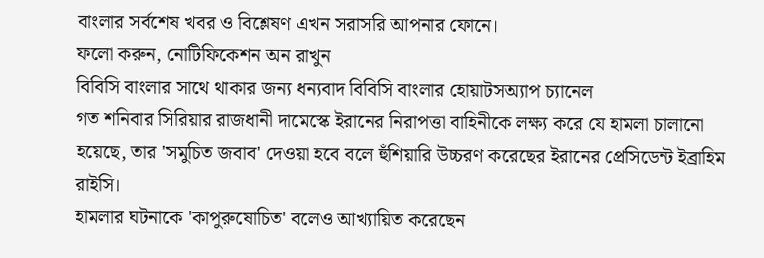বাংলার সর্বশেষ খবর ও বিশ্লেষণ এখন সরাসরি আপনার ফোনে।
ফলো করুন, নোটিফিকেশন অন রাখুন
বিবিসি বাংলার সাথে থাকার জন্য ধন্যবাদ বিবিসি বাংলার হোয়াটসঅ্যাপ চ্যানেল
গত শনিবার সিরিয়ার রাজধানী দামেস্কে ইরানের নিরাপত্তা বাহিনীকে লক্ষ্য করে যে হামলা চালানো হয়েছে, তার 'সমুচিত জবাব' দেওয়া হবে বলে হুঁশিয়ারি উচ্চরণ করেছের ইরানের প্রেসিডেন্ট ইব্রাহিম রাইসি।
হামলার ঘটনাকে 'কাপুরুষোচিত' বলেও আখ্যায়িত করেছেন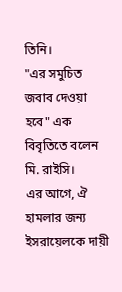তিনি।
"এর সমুচিত জবাব দেওয়া হবে" এক বিবৃতিতে বলেন মি. রাইসি।
এর আগে, ঐ হামলার জন্য ইসরায়েলকে দায়ী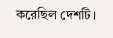করেছিল দেশটি।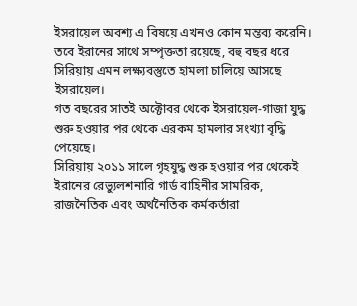ইসরায়েল অবশ্য এ বিষয়ে এখনও কোন মন্তব্য করেনি।
তবে ইরানের সাথে সম্পৃক্ততা রয়েছে, বহু বছর ধরে সিরিয়ায় এমন লক্ষ্যবস্তুতে হামলা চালিয়ে আসছে ইসরায়েল।
গত বছরের সাতই অক্টোবর থেকে ইসরায়েল-গাজা যুদ্ধ শুরু হওয়ার পর থেকে এরকম হামলার সংখ্যা বৃদ্ধি পেয়েছে।
সিরিয়ায় ২০১১ সালে গৃহযুদ্ধ শুরু হওয়ার পর থেকেই ইরানের রেভ্যুলশনারি গার্ড বাহিনীর সামরিক, রাজনৈতিক এবং অর্থনৈতিক কর্মকর্তারা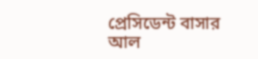প্রেসিডেন্ট বাসার আল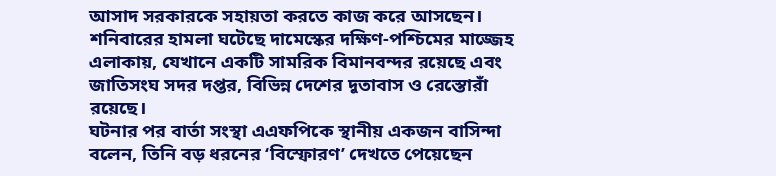আসাদ সরকারকে সহায়তা করতে কাজ করে আসছেন।
শনিবারের হামলা ঘটেছে দামেস্কের দক্ষিণ-পশ্চিমের মাজ্জেহ এলাকায়, যেখানে একটি সামরিক বিমানবন্দর রয়েছে এবং জাতিসংঘ সদর দপ্তর, বিভিন্ন দেশের দূতাবাস ও রেস্তোরাঁ রয়েছে।
ঘটনার পর বার্তা সংস্থা এএফপিকে স্থানীয় একজন বাসিন্দা বলেন, তিনি বড় ধরনের ‘বিস্ফোরণ’ দেখতে পেয়েছেন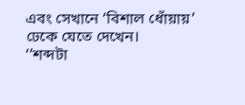এবং সেখানে ‘বিশাল ধোঁয়ায়’ ঢেকে যেতে দেখেন।
‘’শব্দটা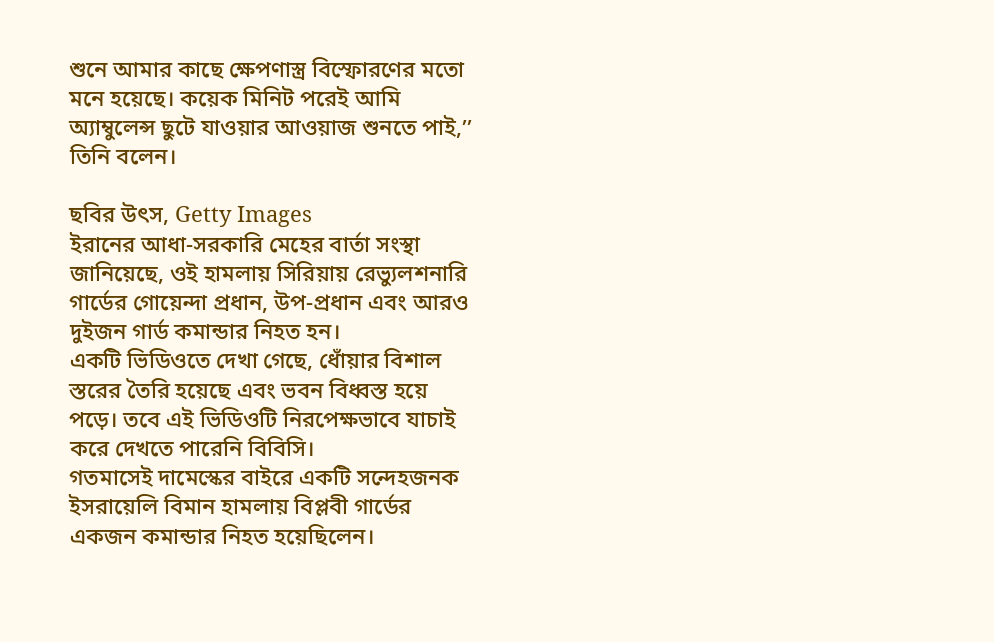শুনে আমার কাছে ক্ষেপণাস্ত্র বিস্ফোরণের মতো মনে হয়েছে। কয়েক মিনিট পরেই আমি অ্যাম্বুলেন্স ছুটে যাওয়ার আওয়াজ শুনতে পাই,’’ তিনি বলেন।

ছবির উৎস, Getty Images
ইরানের আধা-সরকারি মেহের বার্তা সংস্থা জানিয়েছে, ওই হামলায় সিরিয়ায় রেভ্যুলশনারি গার্ডের গোয়েন্দা প্রধান, উপ-প্রধান এবং আরও দুইজন গার্ড কমান্ডার নিহত হন।
একটি ভিডিওতে দেখা গেছে, ধোঁয়ার বিশাল স্তরের তৈরি হয়েছে এবং ভবন বিধ্বস্ত হয়ে পড়ে। তবে এই ভিডিওটি নিরপেক্ষভাবে যাচাই করে দেখতে পারেনি বিবিসি।
গতমাসেই দামেস্কের বাইরে একটি সন্দেহজনক ইসরায়েলি বিমান হামলায় বিপ্লবী গার্ডের একজন কমান্ডার নিহত হয়েছিলেন।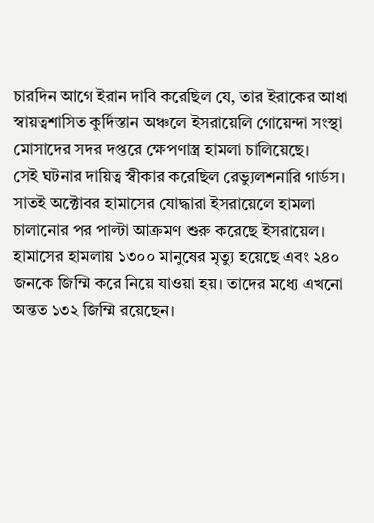চারদিন আগে ইরান দাবি করেছিল যে, তার ইরাকের আধা স্বায়ত্বশাসিত কুর্দিস্তান অঞ্চলে ইসরায়েলি গোয়েন্দা সংস্থা মোসাদের সদর দপ্তরে ক্ষেপণাস্ত্র হামলা চালিয়েছে।
সেই ঘটনার দায়িত্ব স্বীকার করেছিল রেভ্যুলশনারি গার্ডস।
সাতই অক্টোবর হামাসের যোদ্ধারা ইসরায়েলে হামলা চালানোর পর পাল্টা আক্রমণ শুরু করেছে ইসরায়েল।
হামাসের হামলায় ১৩০০ মানুষের মৃত্যু হয়েছে এবং ২৪০ জনকে জিম্মি করে নিয়ে যাওয়া হয়। তাদের মধ্যে এখনো অন্তত ১৩২ জিম্মি রয়েছেন।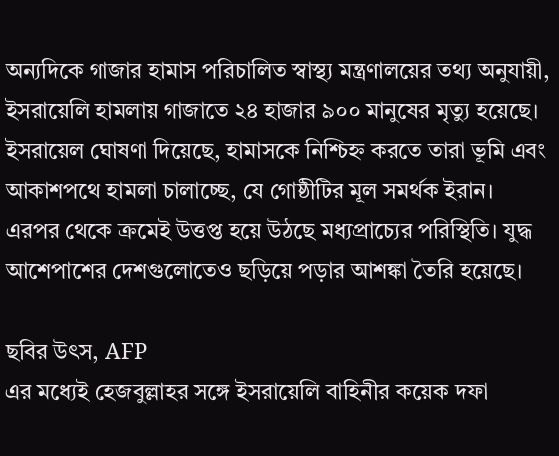অন্যদিকে গাজার হামাস পরিচালিত স্বাস্থ্য মন্ত্রণালয়ের তথ্য অনুযায়ী, ইসরায়েলি হামলায় গাজাতে ২৪ হাজার ৯০০ মানুষের মৃত্যু হয়েছে।
ইসরায়েল ঘোষণা দিয়েছে, হামাসকে নিশ্চিহ্ন করতে তারা ভূমি এবং আকাশপথে হামলা চালাচ্ছে, যে গোষ্ঠীটির মূল সমর্থক ইরান।
এরপর থেকে ক্রমেই উত্তপ্ত হয়ে উঠছে মধ্যপ্রাচ্যের পরিস্থিতি। যুদ্ধ আশেপাশের দেশগুলোতেও ছড়িয়ে পড়ার আশঙ্কা তৈরি হয়েছে।

ছবির উৎস, AFP
এর মধ্যেই হেজবুল্লাহর সঙ্গে ইসরায়েলি বাহিনীর কয়েক দফা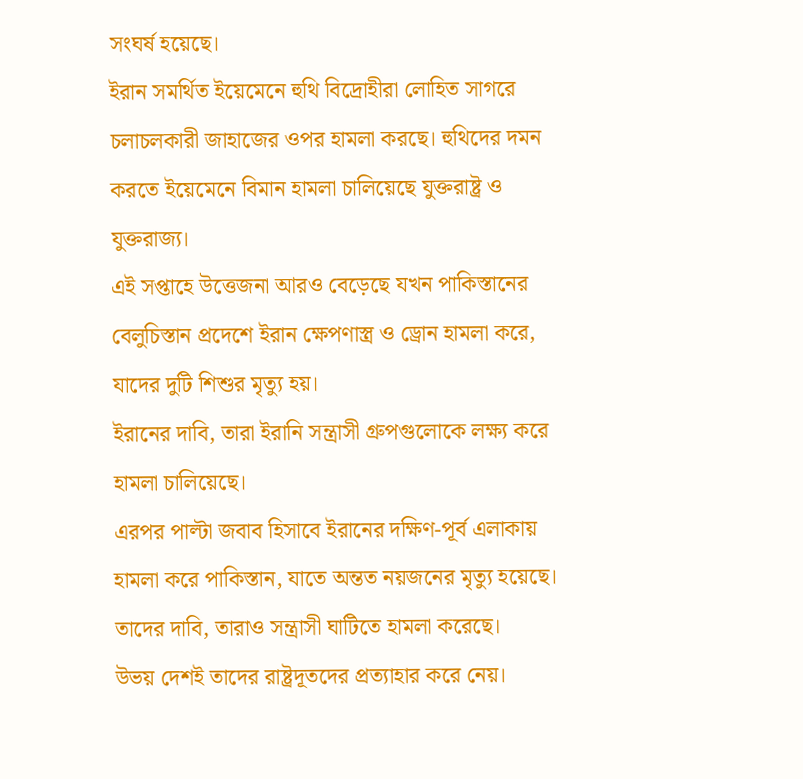সংঘর্ষ হয়েছে।
ইরান সমর্থিত ইয়েমেনে হুথি বিদ্রোহীরা লোহিত সাগরে চলাচলকারী জাহাজের ওপর হামলা করছে। হুথিদের দমন করতে ইয়েমেনে বিমান হামলা চালিয়েছে যুক্তরাষ্ট্র ও যুক্তরাজ্য।
এই সপ্তাহে উত্তেজনা আরও বেড়েছে যখন পাকিস্তানের বেলুচিস্তান প্রদেশে ইরান ক্ষেপণাস্ত্র ও ড্রোন হামলা করে, যাদের দুটি শিশুর মৃত্যু হয়।
ইরানের দাবি, তারা ইরানি সন্ত্রাসী গ্রুপগুলোকে লক্ষ্য করে হামলা চালিয়েছে।
এরপর পাল্টা জবাব হিসাবে ইরানের দক্ষিণ-পূর্ব এলাকায় হামলা করে পাকিস্তান, যাতে অন্তত নয়জনের মৃত্যু হয়েছে। তাদের দাবি, তারাও সন্ত্রাসী ঘাটিতে হামলা করেছে।
উভয় দেশই তাদের রাষ্ট্রদূতদের প্রত্যাহার করে নেয়।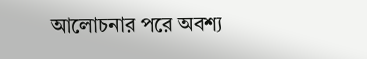আলোচনার পরে অবশ্য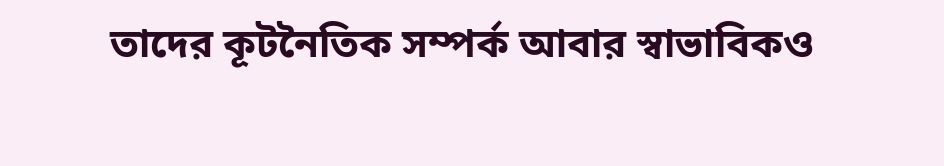তাদের কূটনৈতিক সম্পর্ক আবার স্বাভাবিকও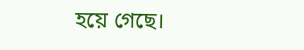হয়ে গেছে।